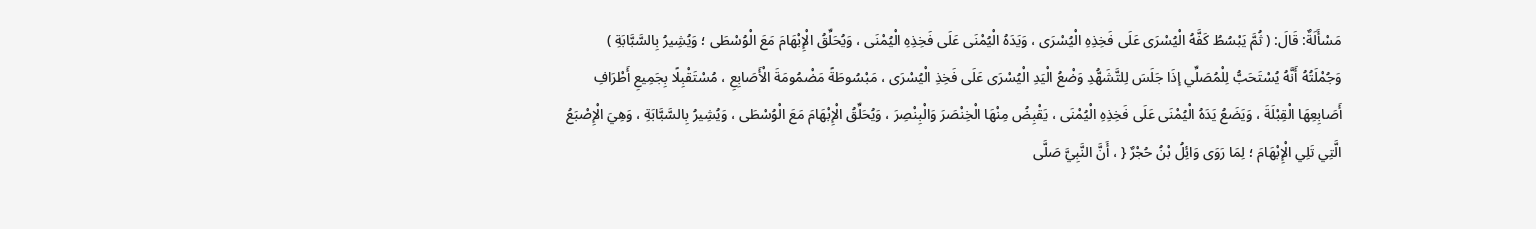مَسْأَلَةٌ: قَالَ: ( ثُمَّ يَبْسُطُ كَفَّهُ الْيُسْرَى عَلَى فَخِذِهِ الْيُسْرَى ، وَيَدَهُ الْيُمْنَى عَلَى فَخِذِهِ الْيُمْنَى ، وَيُحَلِّقُ الْإِبْهَامَ مَعَ الْوُسْطَى ؛ وَيُشِيرُ بِالسَّبَّابَةِ )
وَجُمْلَتُهُ أَنَّهُ يُسْتَحَبُّ لِلْمُصَلِّي إذَا جَلَسَ لِلتَّشَهُّدِ وَضْعُ الْيَدِ الْيُسْرَى عَلَى فَخِذِ الْيُسْرَى ، مَبْسُوطَةً مَضْمُومَةَ الْأَصَابِعِ ، مُسْتَقْبِلًا بِجَمِيعِ أَطْرَافِ أَصَابِعِهَا الْقِبْلَةَ ، وَيَضَعُ يَدَهُ الْيُمْنَى عَلَى فَخِذِهِ الْيُمْنَى ، يَقْبِضُ مِنْهَا الْخِنْصَرَ وَالْبِنْصِرَ ، وَيُحَلِّقُ الْإِبْهَامَ مَعَ الْوُسْطَى ، وَيُشِيرُ بِالسَّبَّابَةِ ، وَهِيَ الْإِصْبَعُ الَّتِي تَلِي الْإِبْهَامَ ؛ لِمَا رَوَى وَائِلُ بْنُ حُجْرٌ { ، أَنَّ النَّبِيَّ صَلَّى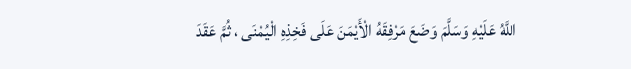اللَّهُ عَلَيْهِ وَسَلَّمَ وَضَعَ مَرْفِقَهُ الْأَيْمَنَ عَلَى فَخِذِهِ الْيُمْنَى ، ثُمَّ عَقَدَ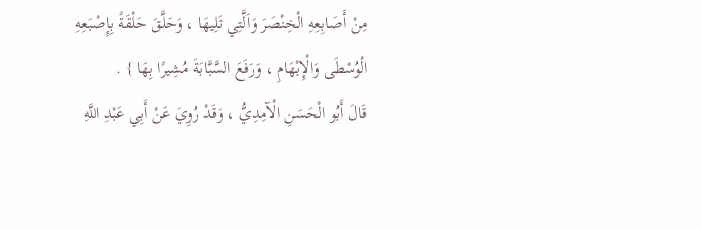مِنْ أَصَابِعِهِ الْخِنْصَرَ وَاَلَّتِي تَلِيهَا ، وَحَلَّقَ حَلْقَةً بِإِصْبَعِهِ الْوُسْطَى وَالْإِبْهَامِ ، وَرَفَعَ السَّبَّابَةَ مُشِيرًا بِهَا } .
قَالَ أَبُو الْحَسَنِ الْآمِدِيُّ ، وَقَدْ رُوِيَ عَنْ أَبِي عَبْدِ اللَّهِ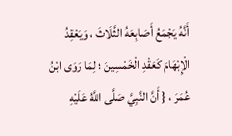أَنَّهُ يَجْمَعُ أَصَابِعَهُ الثَّلَاثَ ، وَيَعْقِدُ الْإِبْهَامَ كَعَقْدِ الْخَمْسِينَ ؛ لِمَا رَوَى ابْنُ عُمَرَ ، { أَنَّ النَّبِيَّ صَلَّى اللَّهُ عَلَيْهِ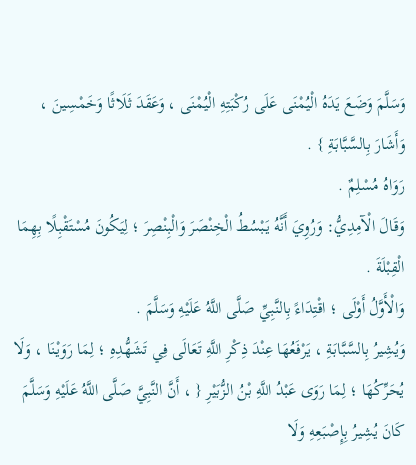وَسَلَّمَ وَضَعَ يَدَهُ الْيُمْنَى عَلَى رُكْبَتِهِ الْيُمْنَى ، وَعَقَدَ ثَلَاثًا وَخَمْسِينَ ، وَأَشَارَ بِالسَّبَّابَةِ } .
رَوَاهُ مُسْلِمٌ .
وَقَالَ الْآمِدِيُّ: وَرُوِيَ أَنَّهُ يَبْسُطُ الْخِنْصَرَ وَالْبِنْصِرَ ؛ لِيَكُونَ مُسْتَقْبِلًا بِهِمَا الْقِبْلَةَ .
وَالْأَوَّلُ أَوْلَى ؛ اقْتِدَاءً بِالنَّبِيِّ صَلَّى اللَّهُ عَلَيْهِ وَسَلَّمَ .
وَيُشِيرُ بِالسَّبَّابَةِ ، يَرْفَعُهَا عِنْدَ ذِكْرِ اللَّهِ تَعَالَى فِي تَشَهُّدِهِ ؛ لِمَا رَوَيْنَا ، وَلَا يُحَرِّكُهَا ؛ لِمَا رَوَى عَبْدُ اللَّهِ بْنُ الزُّبَيْرِ { ، أَنَّ النَّبِيَّ صَلَّى اللَّهُ عَلَيْهِ وَسَلَّمَ كَانَ يُشِيرُ بِإِصْبَعِهِ وَلَا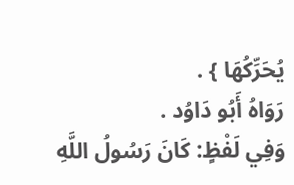يُحَرِّكُهَا } .
رَوَاهُ أَبُو دَاوُد .
وَفِي لَفْظٍ: كَانَ رَسُولُ اللَّهِ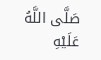صَلَّى اللَّهُ عَلَيْهِ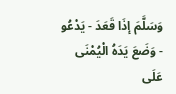وَسَلَّمَ إذَا قَعَدَ - يَدْعُو - وَضَعَ يَدَهُ الْيُمْنَى عَلَى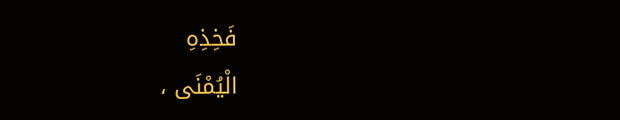فَخِذِهِ
الْيُمْنَى ،